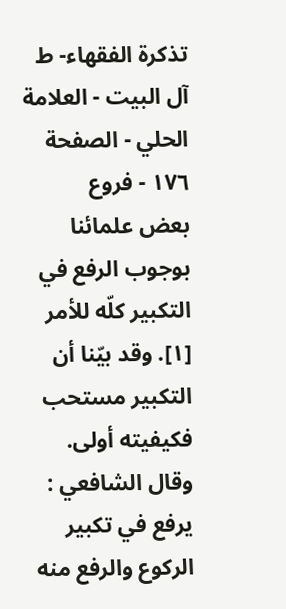تذكرة الفقهاء- ط آل البيت - العلامة الحلي - الصفحة ١٧٦ - فروع
بعض علمائنا بوجوب الرفع في التكبير كلّه للأمر [١]. وقد بيّنا أن التكبير مستحب فكيفيته أولى.
وقال الشافعي : يرفع في تكبير الركوع والرفع منه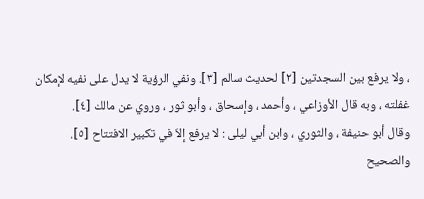، ولا يرفع بين السجدتين [٢] لحديث سالم [٣]. ونفي الرؤية لا يدل على نفيه لإمكان غفلته ، وبه قال الأوزاعي ، وأحمد ، وإسحاق ، وأبو ثور ، وروي عن مالك [٤].
وقال أبو حنيفة ، والثوري ، وابن أبي ليلى : لا يرفع إلاّ في تكبير الافتتاح [٥].
والصحيح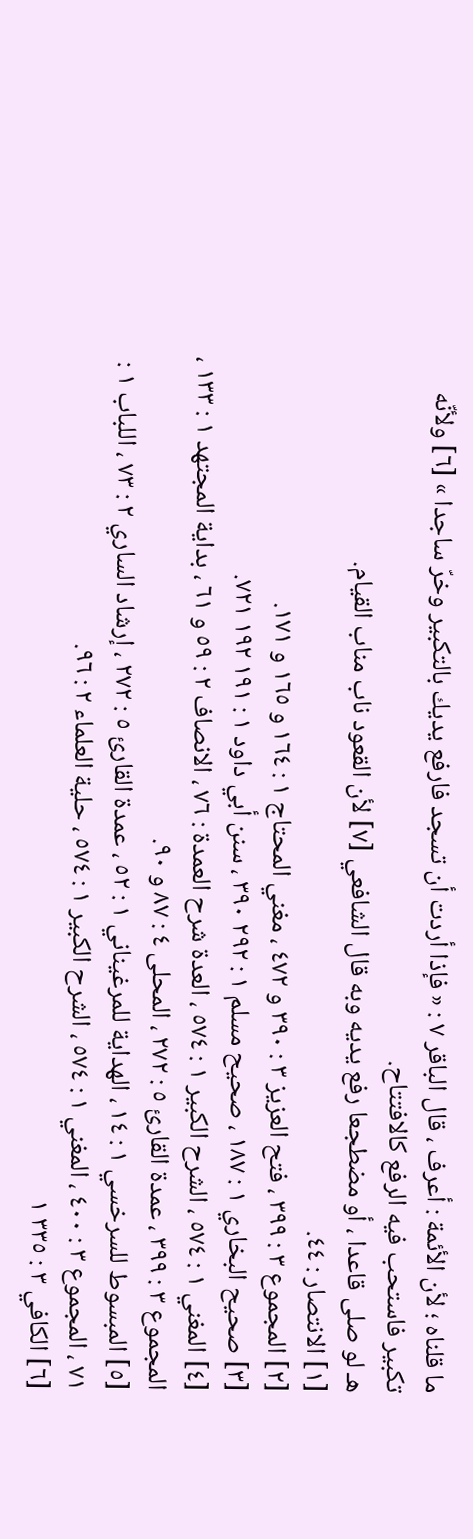ما قلناه ؛ لأن الأئمة : أعرف ، قال الباقر ٧ : « فإذا أردت أن تسجد فارفع يديك بالتكبير وخرّ ساجدا » [٦] ولأنّه تكبير فاستحب فيه الرفع كالافتتاح.
هـ لو صلى قاعدا ، أو مضطجعا رفع يديه وبه قال الشافعي [٧] لأن القعود ناب مناب القيام.
[١] الانتصار : ٤٤.
[٢] المجموع ٣ : ٣٩٩ ، فتح العزيز ٣ : ٣٩٠ و ٤٧٢ ، مغني المحتاج ١ : ١٦٤ و ١٦٥ و ١٧١.
[٣] صحيح البخاري ١ : ١٨٧ ، صحيح مسلم ١ : ٢٩٢ ٣٩٠ ، سنن أبي داود ١ : ١٩١ ١٩٢ ٧٢١.
[٤] المغني ١ : ٥٧٤ ، الشرح الكبير ١ : ٥٧٤ ، العدة شرح العمدة : ٧٦ ، الانصاف ٢ : ٥٩ و ٦١ ، بداية المجتهد ١ : ١٣٣ ، المجموع ٣ : ٣٩٩ ، عمدة القارئ ٥ : ٢٧٢ ، المحلى ٤ : ٨٧ و ٩٠.
[٥] المبسوط للسرخسي ١ : ١٤ ، الهداية للمرغيناني ١ : ٥٢ ، عمدة القارئ ٥ : ٢٧٢ ، إرشاد الساري ٢ : ٧٣ ، اللباب ١ : ٧١ ، المجموع ٣ : ٤٠٠ ، المغني ١ : ٥٧٤ ، الشرح الكبير ١ : ٥٧٤ ، حلية العلماء ٢ : ٩٦.
[٦] الكافي ٣ : ٣٣٥ ١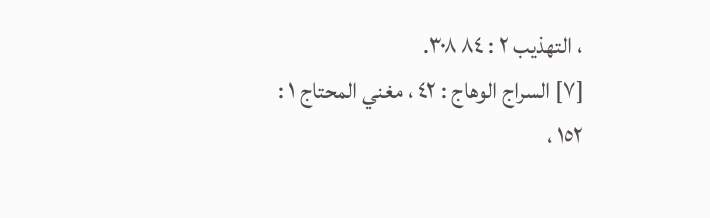، التهذيب ٢ : ٨٤ ٣٠٨.
[٧] السراج الوهاج : ٤٢ ، مغني المحتاج ١ : ١٥٢ ،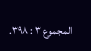المجموع ٣ : ٣٩٨.